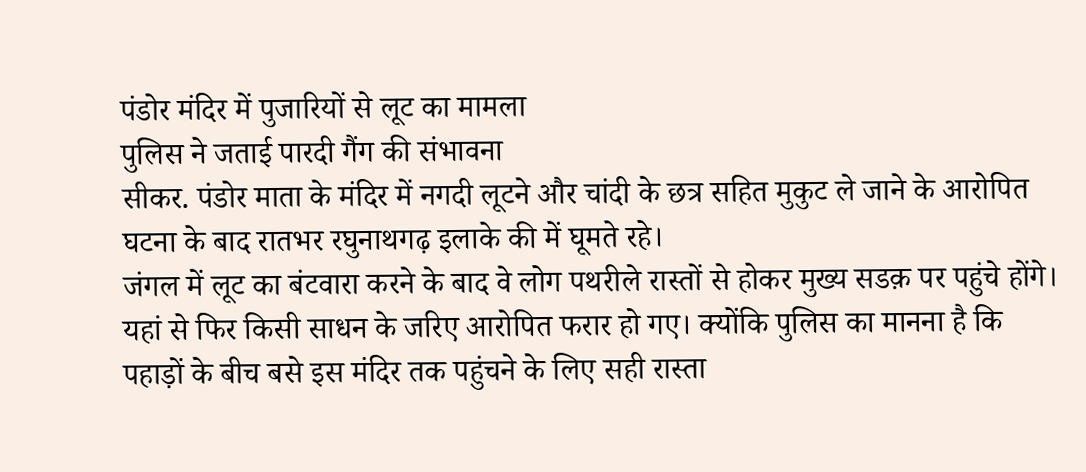पंडोर मंदिर में पुजारियों से लूट का मामला
पुलिस ने जताई पारदी गैंग की संभावना
सीकर. पंडोर माता के मंदिर में नगदी लूटने और चांदी के छत्र सहित मुकुट ले जाने के आरोपित घटना के बाद रातभर रघुनाथगढ़ इलाके की में घूमते रहे।
जंगल में लूट का बंटवारा करने के बाद वे लोग पथरीले रास्तों से होकर मुख्य सडक़ पर पहुंचे होंगे। यहां से फिर किसी साधन के जरिए आरोपित फरार हो गए। क्योंकि पुलिस का मानना है कि पहाड़ों के बीच बसे इस मंदिर तक पहुंचने के लिए सही रास्ता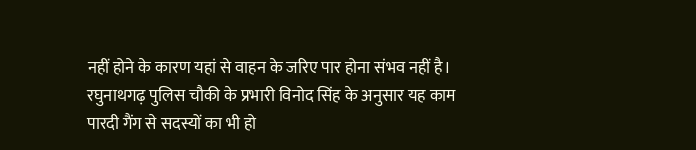नहीं होने के कारण यहां से वाहन के जरिए पार होना संभव नहीं है। रघुनाथगढ़ पुलिस चौकी के प्रभारी विनोद सिंह के अनुसार यह काम पारदी गैंग से सदस्यों का भी हो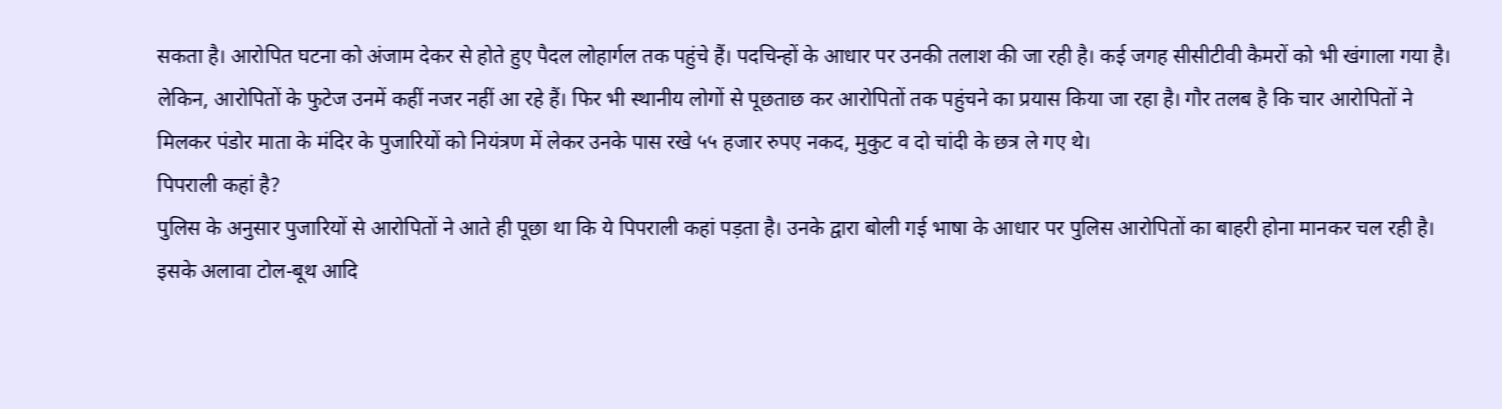सकता है। आरोपित घटना को अंजाम देकर से होते हुए पैदल लोहार्गल तक पहुंचे हैं। पदचिन्हों के आधार पर उनकी तलाश की जा रही है। कई जगह सीसीटीवी कैमरों को भी खंगाला गया है। लेकिन, आरोपितों के फुटेज उनमें कहीं नजर नहीं आ रहे हैं। फिर भी स्थानीय लोगों से पूछताछ कर आरोपितों तक पहुंचने का प्रयास किया जा रहा है। गौर तलब है कि चार आरोपितों ने मिलकर पंडोर माता के मंदिर के पुजारियों को नियंत्रण में लेकर उनके पास रखे ५५ हजार रुपए नकद, मुकुट व दो चांदी के छत्र ले गए थे।
पिपराली कहां है?
पुलिस के अनुसार पुजारियों से आरोपितों ने आते ही पूछा था कि ये पिपराली कहां पड़ता है। उनके द्वारा बोली गई भाषा के आधार पर पुलिस आरोपितों का बाहरी होना मानकर चल रही है। इसके अलावा टोल-बूथ आदि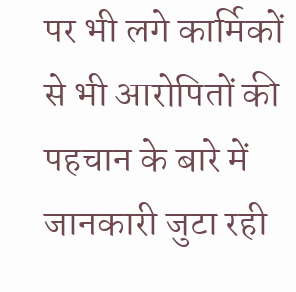पर भी लगे कार्मिकों से भी आरोपितों की पहचान के बारे में जानकारी जुटा रही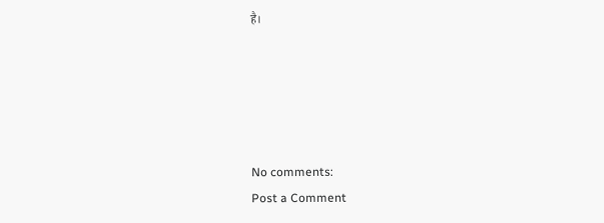है।





No comments:
Post a Comment